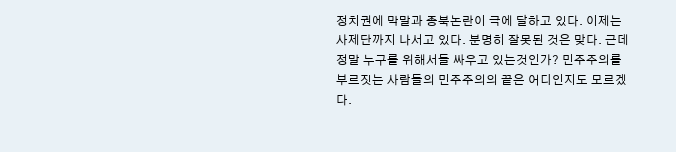정치권에 막말과 종북논란이 극에 달하고 있다. 이제는 사제단까지 나서고 있다. 분명히 잘못된 것은 맞다. 근데 정말 누구를 위해서들 싸우고 있는것인가? 민주주의를 부르짓는 사람들의 민주주의의 끝은 어디인지도 모르겠다.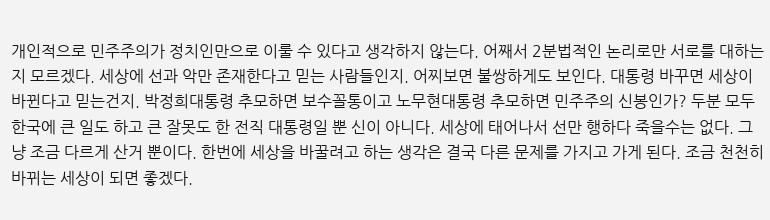개인적으로 민주주의가 정치인만으로 이룰 수 있다고 생각하지 않는다. 어째서 2분법적인 논리로만 서로를 대하는지 모르겠다. 세상에 선과 악만 존재한다고 믿는 사람들인지. 어찌보면 불쌍하게도 보인다. 대통령 바꾸면 세상이 바뀐다고 믿는건지. 박정희대통령 추모하면 보수꼴통이고 노무현대통령 추모하면 민주주의 신봉인가? 두분 모두 한국에 큰 일도 하고 큰 잘못도 한 전직 대통령일 뿐 신이 아니다. 세상에 태어나서 선만 행하다 죽을수는 없다. 그냥 조금 다르게 산거 뿐이다. 한번에 세상을 바꿀려고 하는 생각은 결국 다른 문제를 가지고 가게 된다. 조금 천천히 바뀌는 세상이 되면 좋겠다.